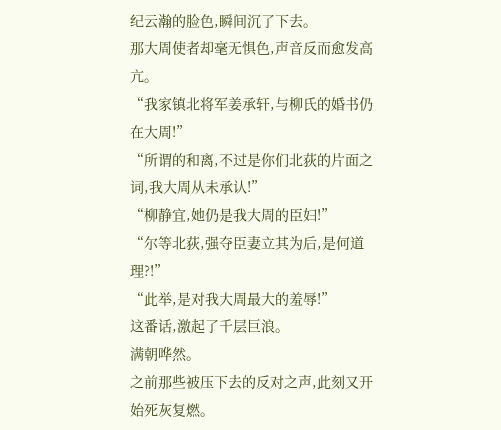纪云瀚的脸色,瞬间沉了下去。
那大周使者却毫无惧色,声音反而愈发高亢。
“我家镇北将军姜承轩,与柳氏的婚书仍在大周!”
“所谓的和离,不过是你们北荻的片面之词,我大周从未承认!”
“柳静宜,她仍是我大周的臣妇!”
“尔等北荻,强夺臣妻立其为后,是何道理?!”
“此举,是对我大周最大的羞辱!”
这番话,激起了千层巨浪。
满朝哗然。
之前那些被压下去的反对之声,此刻又开始死灰复燃。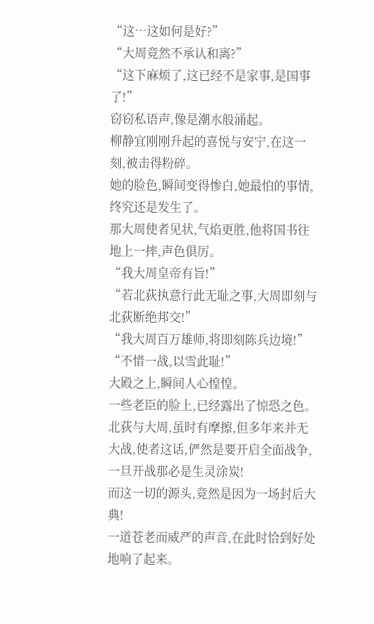“这…这如何是好?”
“大周竟然不承认和离?”
“这下麻烦了,这已经不是家事,是国事了!”
窃窃私语声,像是潮水般涌起。
柳静宜刚刚升起的喜悦与安宁,在这一刻,被击得粉碎。
她的脸色,瞬间变得惨白,她最怕的事情,终究还是发生了。
那大周使者见状,气焰更胜,他将国书往地上一摔,声色俱厉。
“我大周皇帝有旨!”
“若北荻执意行此无耻之事,大周即刻与北荻断绝邦交!”
“我大周百万雄师,将即刻陈兵边境!”
“不惜一战,以雪此耻!”
大殿之上,瞬间人心惶惶。
一些老臣的脸上,已经露出了惊恐之色。
北荻与大周,虽时有摩擦,但多年来并无大战,使者这话,俨然是要开启全面战争,一旦开战那必是生灵涂炭!
而这一切的源头,竟然是因为一场封后大典!
一道苍老而威严的声音,在此时恰到好处地响了起来。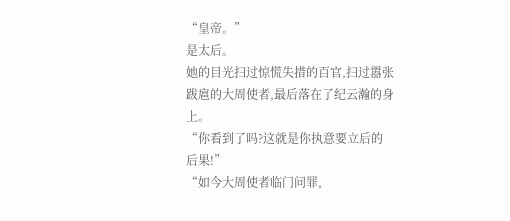“皇帝。”
是太后。
她的目光扫过惊慌失措的百官,扫过嚣张跋扈的大周使者,最后落在了纪云瀚的身上。
“你看到了吗?这就是你执意要立后的后果!”
“如今大周使者临门问罪,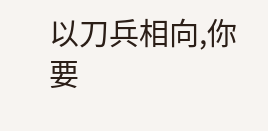以刀兵相向,你要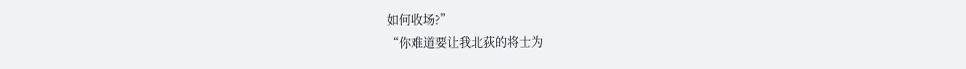如何收场?”
“你难道要让我北荻的将士为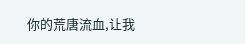你的荒唐流血,让我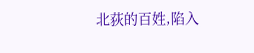北荻的百姓,陷入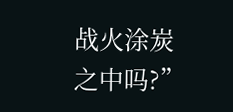战火涂炭之中吗?”